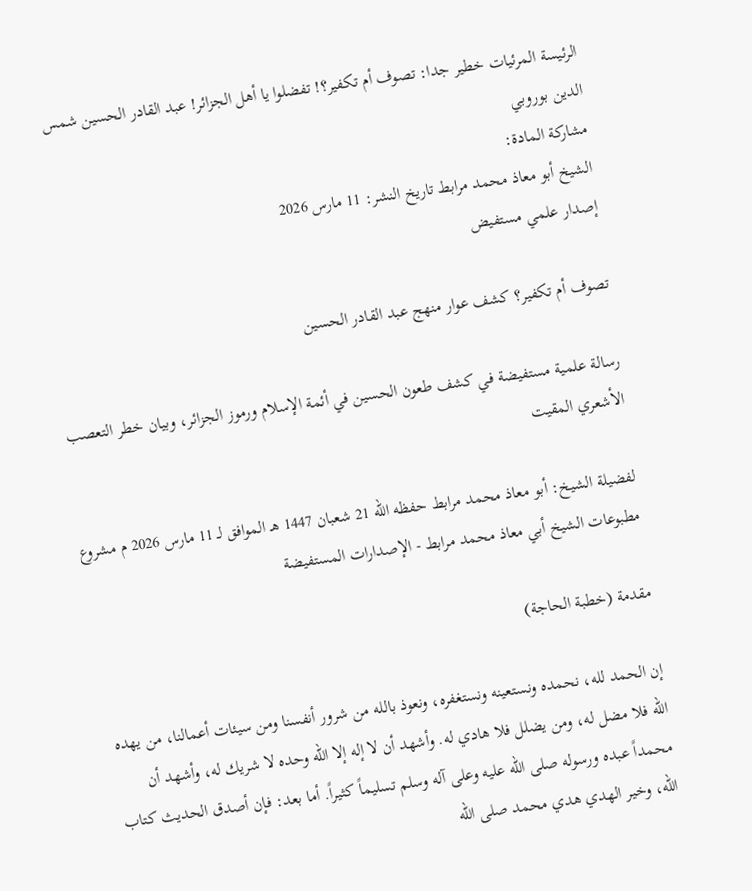الرئيسة المرئيات خطير جدا: تصوف أم تكفير؟! تفضلوا يا أهل الجزائر! عبد القادر الحسين شمس الدين بوروبي
مشاركة المادة:
الشيخ أبو معاذ محمد مرابط تاريخ النشر: 11 مارس 2026
إصدار علمي مستفيض

تصوف أم تكفير؟ كشف عوار منهج عبد القادر الحسين

رسالة علمية مستفيضة في كشف طعون الحسين في أئمة الإسلام ورموز الجزائر، وبيان خطر التعصب الأشعري المقيت

لفضيلة الشيخ: أبو معاذ محمد مرابط حفظه الله 21 شعبان 1447 هـ الموافق لـ 11 مارس 2026 م مشروع مطبوعات الشيخ أبي معاذ محمد مرابط - الإصدارات المستفيضة

مقدمة (خطبة الحاجة)

إن الحمد لله، نحمده ونستعينه ونستغفره، ونعوذ بالله من شرور أنفسنا ومن سيئات أعمالنا، من يهده الله فلا مضل له، ومن يضلل فلا هادي له. وأشهد أن لا إله إلا الله وحده لا شريك له، وأشهد أن محمداً عبده ورسوله صلى الله عليه وعلى آله وسلم تسليماً كثيراً. أما بعد: فإن أصدق الحديث كتاب الله، وخير الهدي هدي محمد صلى الله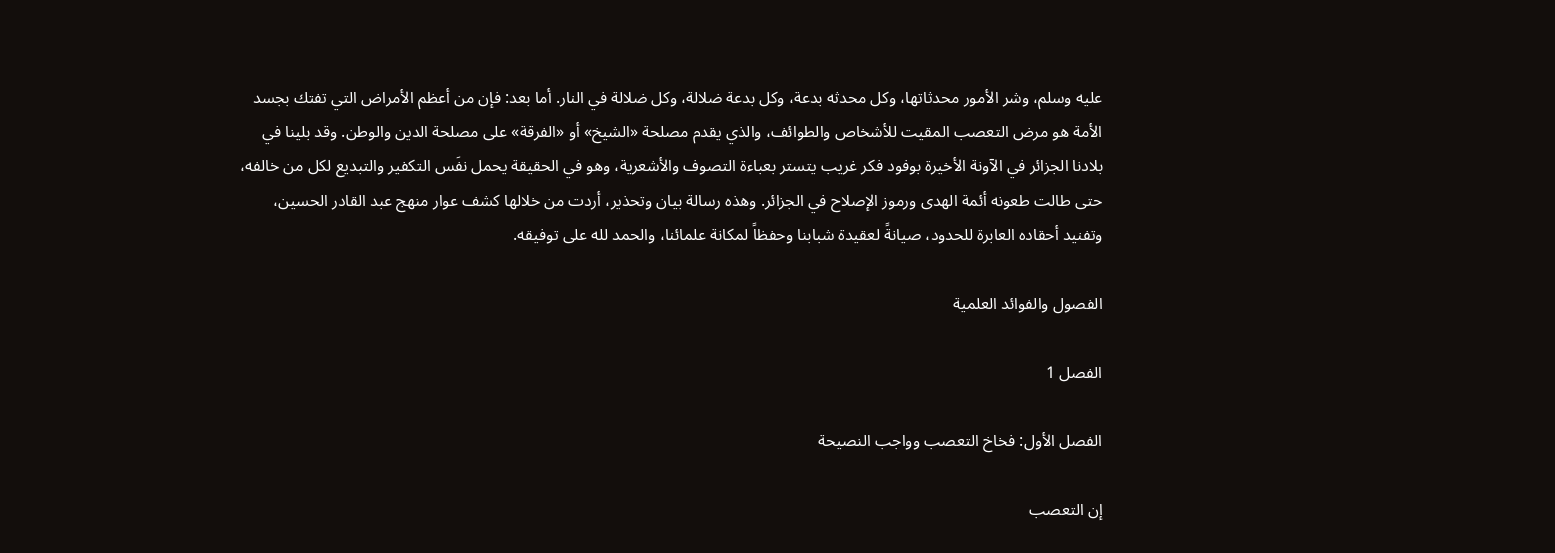عليه وسلم، وشر الأمور محدثاتها، وكل محدثه بدعة، وكل بدعة ضلالة، وكل ضلالة في النار. أما بعد: فإن من أعظم الأمراض التي تفتك بجسد الأمة هو مرض التعصب المقيت للأشخاص والطوائف، والذي يقدم مصلحة «الشيخ» أو «الفرقة» على مصلحة الدين والوطن. وقد بلينا في بلادنا الجزائر في الآونة الأخيرة بوفود فكر غريب يتستر بعباءة التصوف والأشعرية، وهو في الحقيقة يحمل نفَس التكفير والتبديع لكل من خالفه، حتى طالت طعونه أئمة الهدى ورموز الإصلاح في الجزائر. وهذه رسالة بيان وتحذير، أردت من خلالها كشف عوار منهج عبد القادر الحسين، وتفنيد أحقاده العابرة للحدود، صيانةً لعقيدة شبابنا وحفظاً لمكانة علمائنا، والحمد لله على توفيقه.

الفصول والفوائد العلمية

الفصل 1

الفصل الأول: فخاخ التعصب وواجب النصيحة

إن التعصب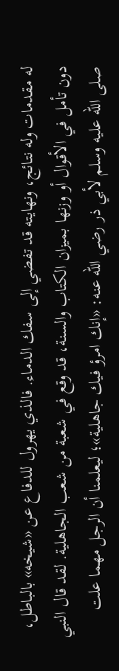له مقدمات وله نتائج، ونهايته قد تفضي إلى سفك الدماء. فالذي يهرول للدفاع عن «شيخه» بالباطل، دون تأمل في الأقوال أو وزنها بميزان الكتاب والسنة، قد وقع في شعبة من شعب الجاهلية. لقد قال النبي صلى الله عليه وسلم لأبي ذر رضي الله عنه: «إنك امرؤ فيك جاهلية»؛ ليعلمنا أن الرجل مهما علت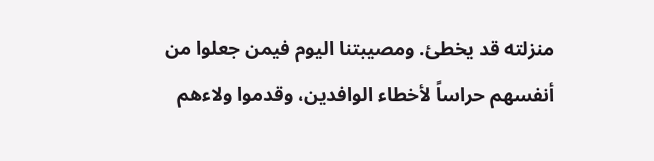منزلته قد يخطئ. ومصيبتنا اليوم فيمن جعلوا من أنفسهم حراساً لأخطاء الوافدين، وقدموا ولاءهم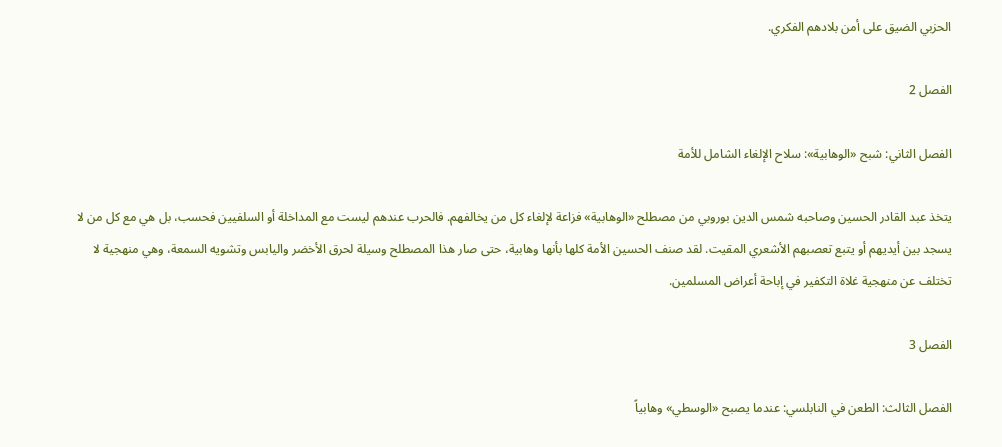الحزبي الضيق على أمن بلادهم الفكري.

الفصل 2

الفصل الثاني: شبح «الوهابية»: سلاح الإلغاء الشامل للأمة

يتخذ عبد القادر الحسين وصاحبه شمس الدين بوروبي من مصطلح «الوهابية» فزاعة لإلغاء كل من يخالفهم. فالحرب عندهم ليست مع المداخلة أو السلفيين فحسب، بل هي مع كل من لا يسجد بين أيديهم أو يتبع تعصبهم الأشعري المقيت. لقد صنف الحسين الأمة كلها بأنها وهابية، حتى صار هذا المصطلح وسيلة لحرق الأخضر واليابس وتشويه السمعة، وهي منهجية لا تختلف عن منهجية غلاة التكفير في إباحة أعراض المسلمين.

الفصل 3

الفصل الثالث: الطعن في النابلسي: عندما يصبح «الوسطي» وهابياً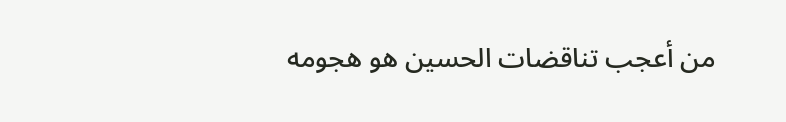من أعجب تناقضات الحسين هو هجومه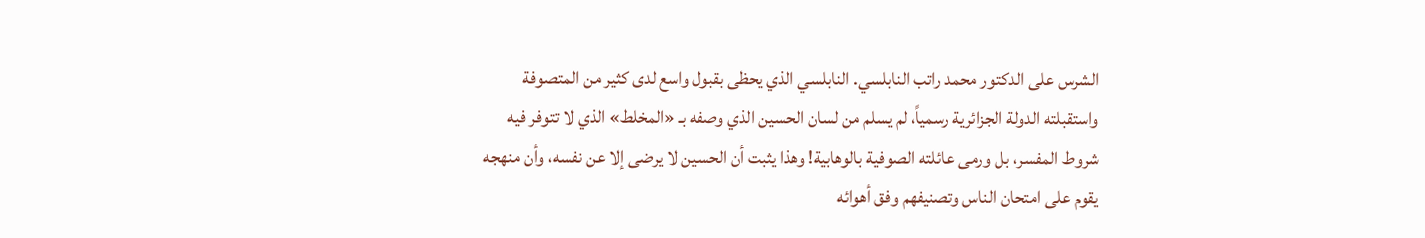الشرس على الدكتور محمد راتب النابلسي. النابلسي الذي يحظى بقبول واسع لدى كثير من المتصوفة واستقبلته الدولة الجزائرية رسمياً، لم يسلم من لسان الحسين الذي وصفه بـ «المخلط» الذي لا تتوفر فيه شروط المفسر، بل ورمى عائلته الصوفية بالوهابية! وهذا يثبت أن الحسين لا يرضى إلا عن نفسه، وأن منهجه يقوم على امتحان الناس وتصنيفهم وفق أهوائه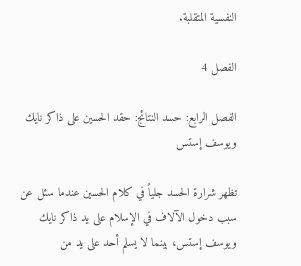النفسية المتقلبة.

الفصل 4

الفصل الرابع: حسد النتائج: حقد الحسين على ذاكر نايك ويوسف إستس

تظهر شرارة الحسد جلياً في كلام الحسين عندما سئل عن سبب دخول الآلاف في الإسلام على يد ذاكر نايك ويوسف إستس، بينما لا يسلم أحد على يد من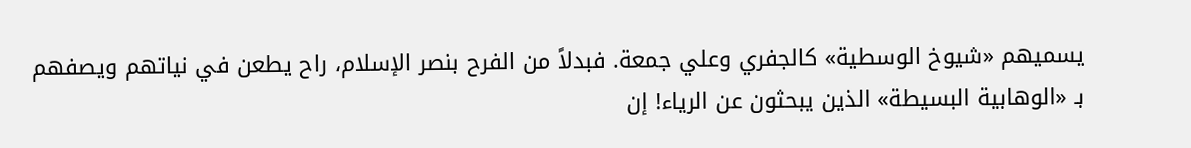يسميهم «شيوخ الوسطية» كالجفري وعلي جمعة. فبدلاً من الفرح بنصر الإسلام، راح يطعن في نياتهم ويصفهم بـ «الوهابية البسيطة» الذين يبحثون عن الرياء! إن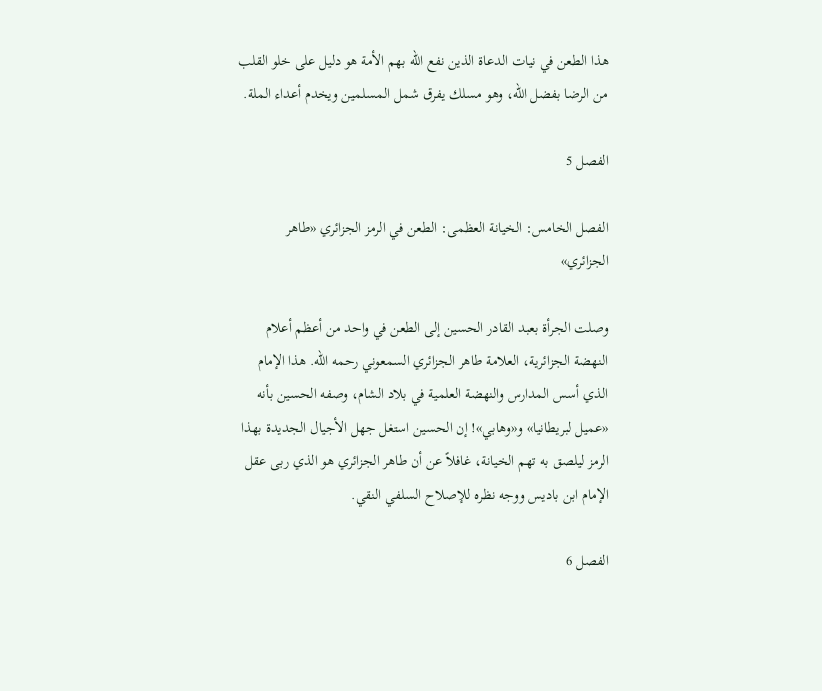هذا الطعن في نيات الدعاة الذين نفع الله بهم الأمة هو دليل على خلو القلب من الرضا بفضل الله، وهو مسلك يفرق شمل المسلمين ويخدم أعداء الملة.

الفصل 5

الفصل الخامس: الخيانة العظمى: الطعن في الرمز الجزائري «طاهر الجزائري»

وصلت الجرأة بعبد القادر الحسين إلى الطعن في واحد من أعظم أعلام النهضة الجزائرية، العلامة طاهر الجزائري السمعوني رحمه الله. هذا الإمام الذي أسس المدارس والنهضة العلمية في بلاد الشام، وصفه الحسين بأنه «عميل لبريطانيا» و«وهابي»! إن الحسين استغل جهل الأجيال الجديدة بهذا الرمز ليلصق به تهم الخيانة، غافلاً عن أن طاهر الجزائري هو الذي ربى عقل الإمام ابن باديس ووجه نظره للإصلاح السلفي النقي.

الفصل 6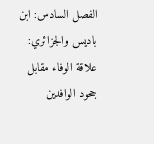الفصل السادس: ابن باديس والجزائري: علاقة الوفاء مقابل جحود الوافدين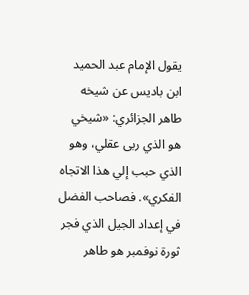يقول الإمام عبد الحميد ابن باديس عن شيخه طاهر الجزائري: «شيخي هو الذي ربى عقلي، وهو الذي حبب إلي هذا الاتجاه الفكري». فصاحب الفضل في إعداد الجيل الذي فجر ثورة نوفمبر هو طاهر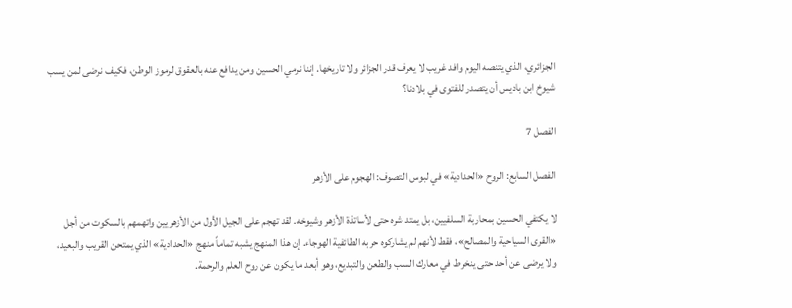الجزائري، الذي يتنصه اليوم وافد غريب لا يعرف قدر الجزائر ولا تاريخها. إننا نرمي الحسين ومن يدافع عنه بالعقوق لرموز الوطن، فكيف نرضى لمن يسب شيوخ ابن باديس أن يتصدر للفتوى في بلادنا؟

الفصل 7

الفصل السابع: الروح «الحدادية» في لبوس التصوف: الهجوم على الأزهر

لا يكتفي الحسين بمحاربة السلفيين، بل يمتد شره حتى لأساتذة الأزهر وشيوخه. لقد تهجم على الجيل الأول من الأزهريين واتهمهم بالسكوت من أجل «القرى السياحية والمصالح»، فقط لأنهم لم يشاركوه حربه الطائفية الهوجاء. إن هذا المنهج يشبه تماماً منهج «الحدادية» الذي يمتحن القريب والبعيد، ولا يرضى عن أحد حتى ينخرط في معارك السب والطعن والتبديع، وهو أبعد ما يكون عن روح العلم والرحمة.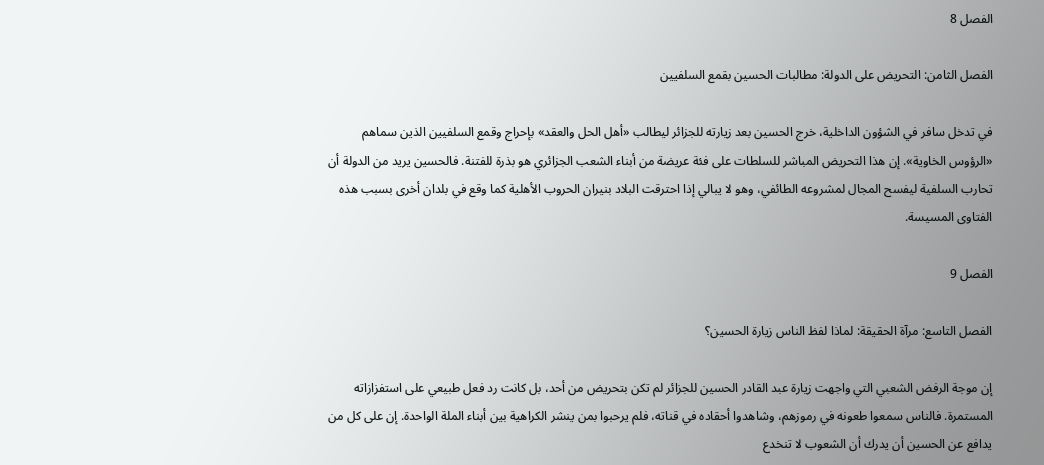الفصل 8

الفصل الثامن: التحريض على الدولة: مطالبات الحسين بقمع السلفيين

في تدخل سافر في الشؤون الداخلية، خرج الحسين بعد زيارته للجزائر ليطالب «أهل الحل والعقد» بإحراج وقمع السلفيين الذين سماهم «الرؤوس الخاوية». إن هذا التحريض المباشر للسلطات على فئة عريضة من أبناء الشعب الجزائري هو بذرة للفتنة. فالحسين يريد من الدولة أن تحارب السلفية ليفسح المجال لمشروعه الطائفي، وهو لا يبالي إذا احترقت البلاد بنيران الحروب الأهلية كما وقع في بلدان أخرى بسبب هذه الفتاوى المسيسة.

الفصل 9

الفصل التاسع: مرآة الحقيقة: لماذا لفظ الناس زيارة الحسين؟

إن موجة الرفض الشعبي التي واجهت زيارة عبد القادر الحسين للجزائر لم تكن بتحريض من أحد، بل كانت رد فعل طبيعي على استفزازاته المستمرة. فالناس سمعوا طعونه في رموزهم، وشاهدوا أحقاده في قناته، فلم يرحبوا بمن ينشر الكراهية بين أبناء الملة الواحدة. إن على كل من يدافع عن الحسين أن يدرك أن الشعوب لا تنخدع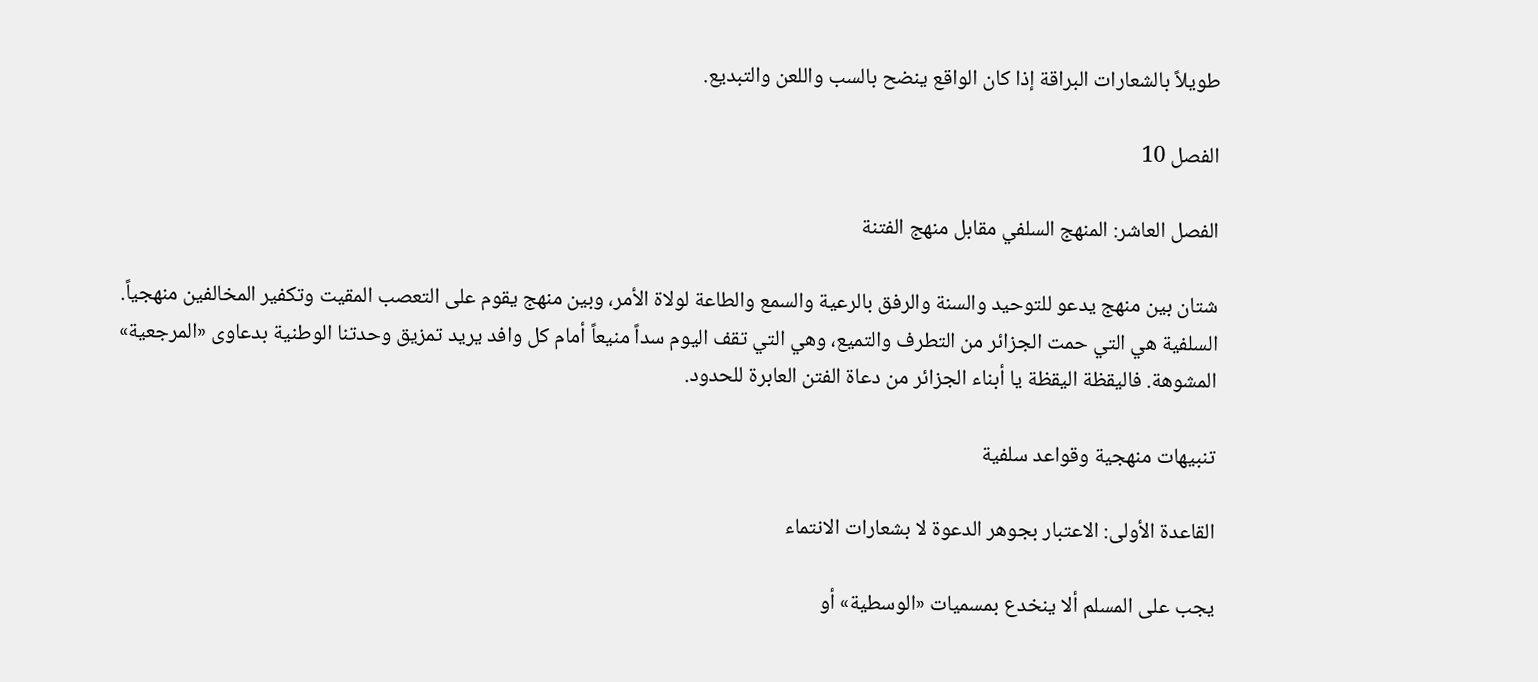طويلاً بالشعارات البراقة إذا كان الواقع ينضح بالسب واللعن والتبديع.

الفصل 10

الفصل العاشر: المنهج السلفي مقابل منهج الفتنة

شتان بين منهج يدعو للتوحيد والسنة والرفق بالرعية والسمع والطاعة لولاة الأمر، وبين منهج يقوم على التعصب المقيت وتكفير المخالفين منهجياً. السلفية هي التي حمت الجزائر من التطرف والتميع، وهي التي تقف اليوم سداً منيعاً أمام كل وافد يريد تمزيق وحدتنا الوطنية بدعاوى «المرجعية» المشوهة. فاليقظة اليقظة يا أبناء الجزائر من دعاة الفتن العابرة للحدود.

تنبيهات منهجية وقواعد سلفية

القاعدة الأولى: الاعتبار بجوهر الدعوة لا بشعارات الانتماء

يجب على المسلم ألا ينخدع بمسميات «الوسطية» أو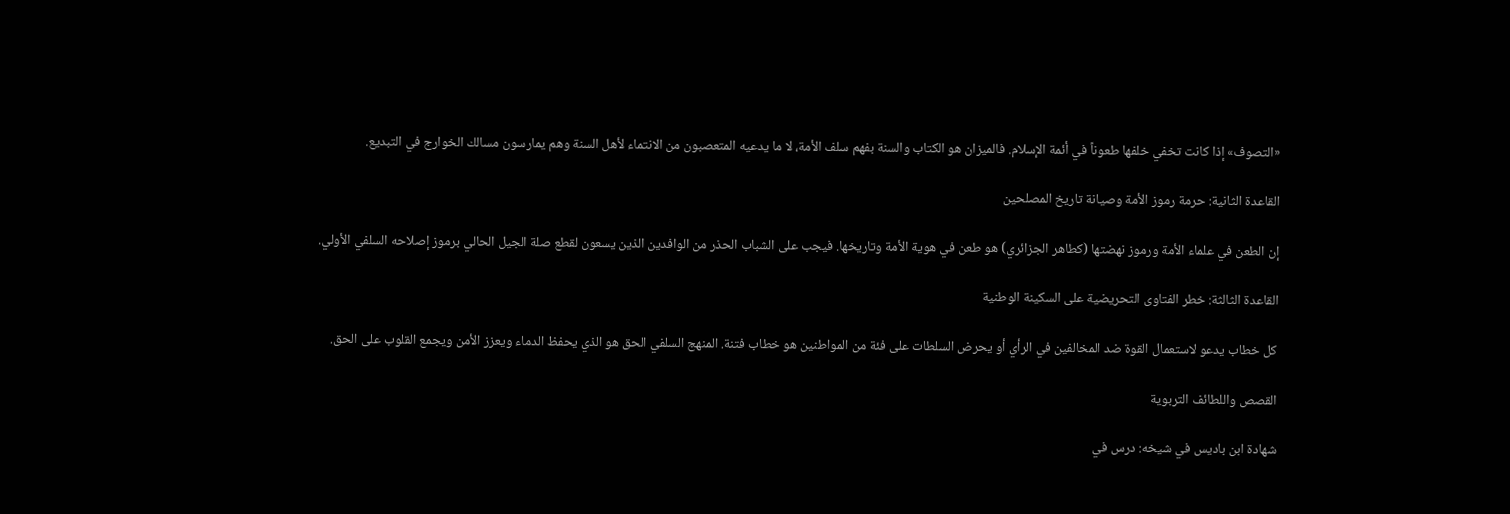«التصوف» إذا كانت تخفي خلفها طعوناً في أئمة الإسلام. فالميزان هو الكتاب والسنة بفهم سلف الأمة، لا ما يدعيه المتعصبون من الانتماء لأهل السنة وهم يمارسون مسالك الخوارج في التبديع.

القاعدة الثانية: حرمة رموز الأمة وصيانة تاريخ المصلحين

إن الطعن في علماء الأمة ورموز نهضتها (كطاهر الجزائري) هو طعن في هوية الأمة وتاريخها. فيجب على الشباب الحذر من الوافدين الذين يسعون لقطع صلة الجيل الحالي برموز إصلاحه السلفي الأولي.

القاعدة الثالثة: خطر الفتاوى التحريضية على السكينة الوطنية

كل خطاب يدعو لاستعمال القوة ضد المخالفين في الرأي أو يحرض السلطات على فئة من المواطنين هو خطاب فتنة. المنهج السلفي الحق هو الذي يحفظ الدماء ويعزز الأمن ويجمع القلوب على الحق.

القصص واللطائف التربوية

شهادة ابن باديس في شيخه: درس في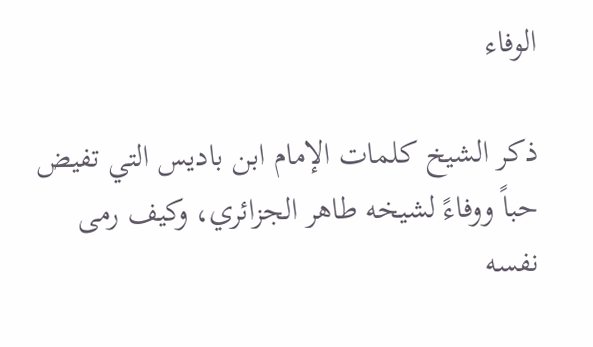الوفاء

ذكر الشيخ كلمات الإمام ابن باديس التي تفيض حباً ووفاءً لشيخه طاهر الجزائري، وكيف رمى نفسه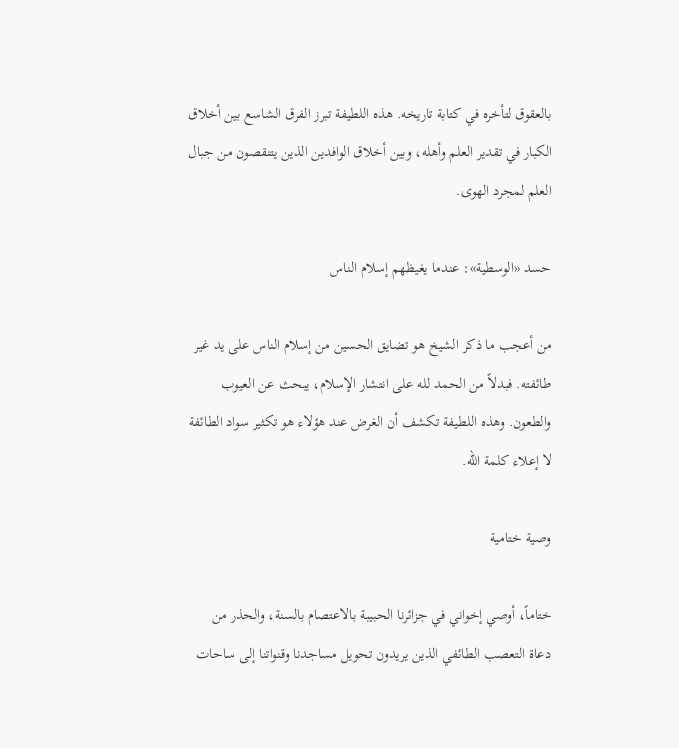بالعقوق لتأخره في كتابة تاريخه. هذه اللطيفة تبرز الفرق الشاسع بين أخلاق الكبار في تقدير العلم وأهله، وبين أخلاق الوافدين الذين يتنقصون من جبال العلم لمجرد الهوى.

حسد «الوسطية»: عندما يغيظهم إسلام الناس

من أعجب ما ذكر الشيخ هو تضايق الحسين من إسلام الناس على يد غير طائفته. فبدلاً من الحمد لله على انتشار الإسلام، يبحث عن العيوب والطعون. وهذه اللطيفة تكشف أن الغرض عند هؤلاء هو تكثير سواد الطائفة لا إعلاء كلمة الله.

وصية ختامية

ختاماً، أوصي إخواني في جزائرنا الحبيبة بالاعتصام بالسنة، والحذر من دعاة التعصب الطائفي الذين يريدون تحويل مساجدنا وقنواتنا إلى ساحات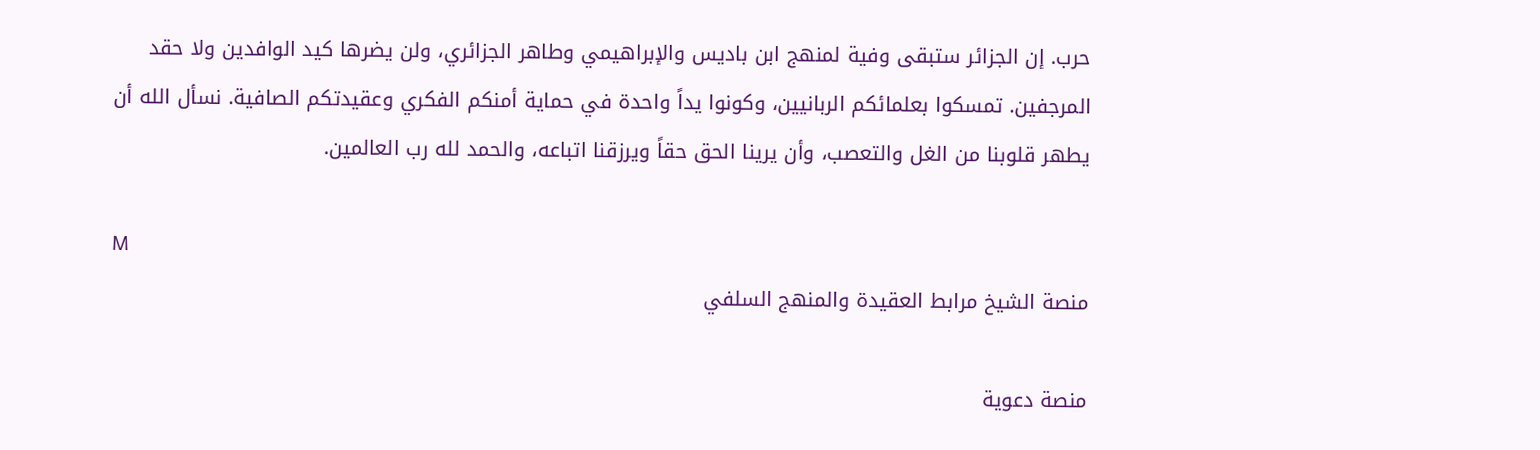حرب. إن الجزائر ستبقى وفية لمنهج ابن باديس والإبراهيمي وطاهر الجزائري، ولن يضرها كيد الوافدين ولا حقد المرجفين. تمسكوا بعلمائكم الربانيين، وكونوا يداً واحدة في حماية أمنكم الفكري وعقيدتكم الصافية. نسأل الله أن يطهر قلوبنا من الغل والتعصب، وأن يرينا الحق حقاً ويرزقنا اتباعه، والحمد لله رب العالمين.

M
منصة الشيخ مرابط العقيدة والمنهج السلفي

منصة دعوية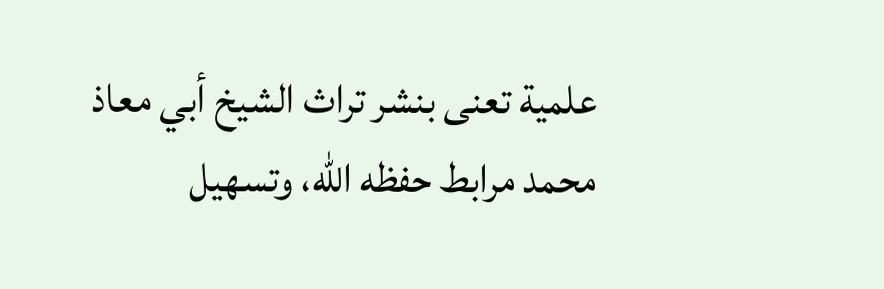علمية تعنى بنشر تراث الشيخ أبي معاذ محمد مرابط حفظه الله، وتسهيل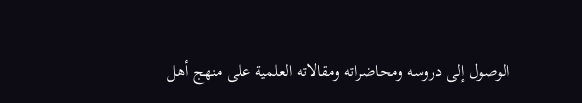الوصول إلى دروسه ومحاضراته ومقالاته العلمية على منهج أهل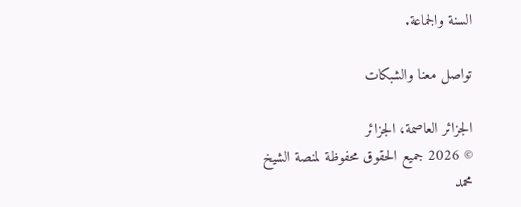السنة والجماعة.

تواصل معنا والشبكات

الجزائر العاصمة، الجزائر
© 2026 جميع الحقوق محفوظة لمنصة الشيخ محمد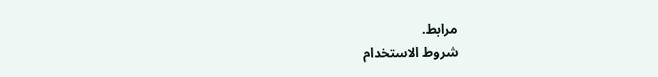مرابط.
شروط الاستخدام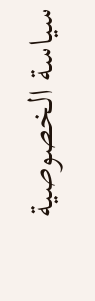سياسة الخصوصية